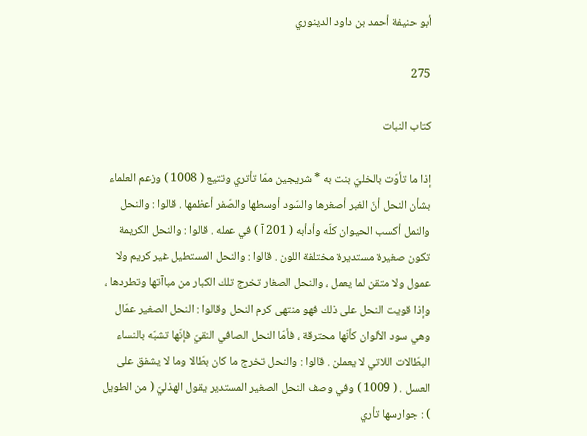أبو حنيفة أحمد بن داود الدينوري

275

كتاب النبات

إذا ما تأوّت بالخليّ بنت به * شريجين ممّا تأتري وتتيع ( 1008 ) وزعم العلماء بشأن النحل أنّ الغبر أصغرها والسّود أوسطها والصّفر أعظمها . قالوا : والنحل والنمل أكسب الحيوان كلّه وأدأبه ( 201 آ ) في عمله . قالوا : والنحل الكريمة تكون صغيرة مستديرة مختلفة اللون . قالوا : والنحل المستطيل غير كريم ولا عمول ولا متقن لما يعمل ، والنحل الصغار تخرج تلك الكبار من مباآتها وتطردها ، وإذا قويت النحل على ذلك فهو منتهى كرم النحل وقالوا : النحل الصغير عمّال وهي سود الألوان كأنّها محترقة ، فأمّا النحل الصافي النقيّ فإنّها تشبّه بالنساء البطّالات اللاتي لا يعملن . قالوا : والنحل تخرج ما كان بطّالا وما لا يشفق على العسل . ( 1009 ) وفي وصف النحل الصغير المستدير يقول الهذليّ ( من الطويل ) : جوارسها تأري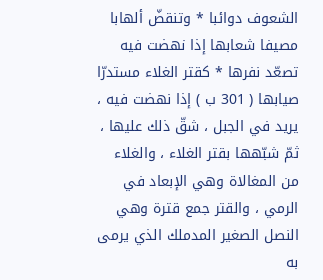الشعوف دوائبا * وتنقضّ ألهابا مصيفا شعابها إذا نهضت فيه تصعّد نفرها * كقتر الغلاء مستدرّا صيابها ( 301 ب ) إذا نهضت فيه ، يريد في الجبل ، شقّ ذلك عليها ، ثمّ شبّهها بقتر الغلاء ، والغلاء من المغالاة وهي الإبعاد في الرمي ، والقتر جمع قترة وهي النصل الصغير المدملك الذي يرمى به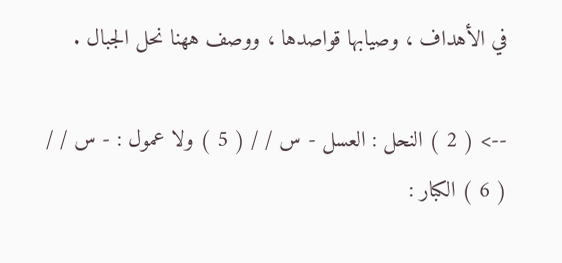في الأهداف ، وصيابها قواصدها ، ووصف ههنا نحل الجبال .

--> ( 2 ) النحل : العسل - س / / ( 5 ) ولا عمول : - س / / ( 6 ) الكبار :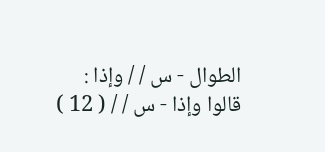الطوال - س / / وإذا : قالوا وإذا - س / / ( 12 )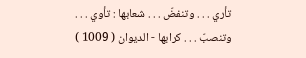تأري . . . وتنفضّ . . . شعابها : تأوي . . . وتنصبّ . . . كرابها - الديوان ( 1009 )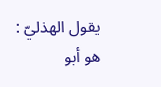يقول الهذليّ : هو أبو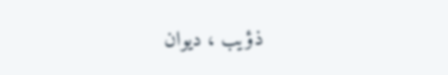ذؤيب ، ديوان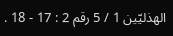الهذليّين 1 / 5 رقم 2 : 17 - 18 .